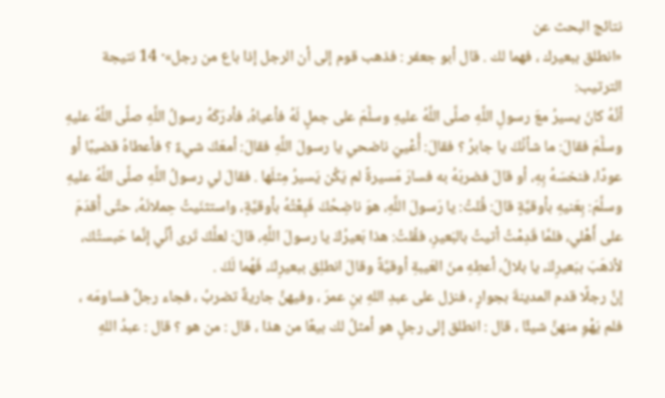نتائج البحث عن
«انطلق ببعيرك ، فهما لك . قال أبو جعفر : فذهب قوم إلى أن الرجل إذا باع من رجل»· 14 نتيجة
الترتيب:
أنَّهُ كانَ يسيرُ معَ رسولِ اللَّهِ صلَّى اللَّهُ عليهِ وسلَّمَ على جملٍ لَهُ فأعياهُ، فأدرَكَهُ رسولُ اللَّهِ صلَّى اللَّهُ عليهِ وسلَّمَ فقالَ: ما شأنُكَ يا جابرُ ؟ فقالَ: أُعْييَ ناضحي يا رسولَ اللَّهِ فقالَ: أمعَكَ شيءٌ ؟ فأعطاهُ قضيبًا أو عودًا، فنخسَهُ بِهِ، أو قالَ فضربَهُ به فسارَ مَسيرةً لم يَكُن يَسيرُ مِثلَها . فقالَ لي رسولُ اللَّهِ صلَّى اللَّهُ عليهِ وسلَّمَ: بِعَنيهِ بأوقيَّةٍ قالَ: قُلتُ: يا رَسولَ اللَّهِ، هوَ ناضِحُكَ فَبِعْتُهُ بأوقيَّةٍ، واستثنَيتُ حِملانَهُ، حتَّى أَقدَمَ على أَهْلي، فلمَّا قَدِمْتُ أتيتُ بالبَعيرِ، فقُلتُ: هذا بَعيرُكَ يا رسولَ اللَّهِ، قالَ: لعلَّكَ تَرى أنِّي إنَّما حَبستُكَ، لأذهَبَ ببَعيرِكَ، يا بلالُ، أعطِهِ منَ العَيبةِ أوقيَّةً وقالَ انطلِق ببعيرِكَ، فَهُما لَكَ .
إنَّ رجلًا قدم المدينةَ بجوارٍ ، فنزل على عبدِ اللهِ بنِ عمرَ ، وفيهنَّ جاريةٌ تضربُ ، فجاء رجلٌ فساومَه ، فلم يَهْوِ منهنَّ شيئًا ، قال : انطلق إلى رجلٍ هو أمثلُ لك بيعًا من هذا ، قال : من هو ؟ قال : عبدُ اللهِ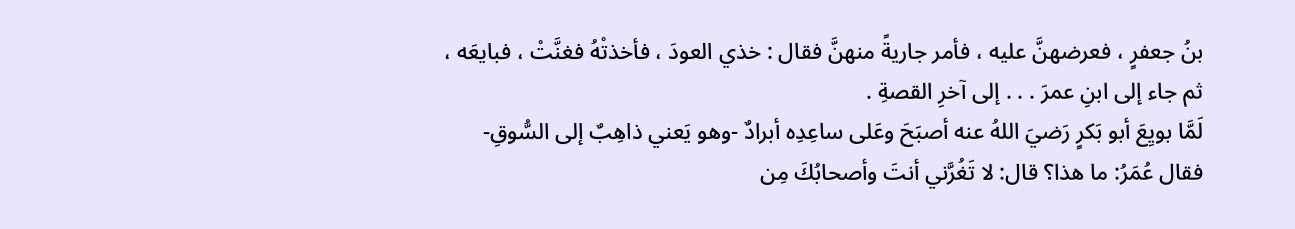بنُ جعفرٍ ، فعرضهنَّ عليه ، فأمر جاريةً منهنَّ فقال : خذي العودَ ، فأخذتْهُ فغنَّتْ ، فبايعَه ، ثم جاء إلى ابنِ عمرَ . . . إلى آخرِ القصةِ .
لَمَّا بويِعَ أبو بَكرٍ رَضيَ اللهُ عنه أصبَحَ وعَلى ساعِدِه أبرادٌ -وهو يَعني ذاهِبٌ إلى السُّوقِ- فقال عُمَرُ: ما هذا؟ قال: لا تَغُرَّني أنتَ وأصحابُكَ مِن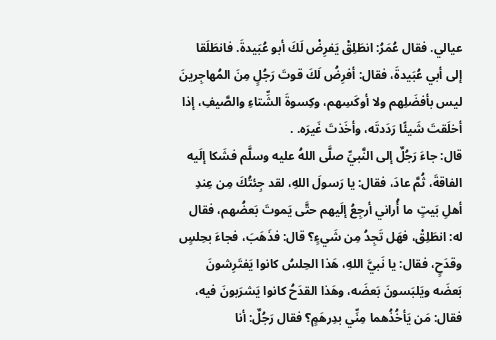عيالي. فقال عُمَرُ: انطَلِقْ يَفرِضْ لَكَ أبو عُبَيدةَ. فانطَلَقا إلى أبي عُبَيدةَ، فقال: أفرِضُ لَكَ قوتَ رَجُلٍ مِنَ المُهاجِرينَ ليس بأفضَلِهم ولا أوكَسِهم، وكِسوةَ الشِّتاءِ والصَّيفِ، إذا أخلَقتَ شَيئًا رَدَدتَه، وأخَذتَ غَيرَه. .
قال: جاءَ رَجُلٌ إلى النَّبيِّ صلَّى اللهُ عليه وسلَّم فشَكا إلَيه الفاقةَ، ثُمَّ عادَ، فقال: يا رَسولَ اللهِ، لقد جِئتُكَ مِن عِندِ أهلِ بَيتٍ ما أُراني أرجِعُ إلَيهم حتَّى يَموتَ بَعضُهم، فقال له: انطَلِقْ، فهَل تَجِدُ مِن شَيءٍ؟ قال: فذَهَبَ، فجاءَ بحِلسٍ وقدَحٍ، فقال: يا نَبيَّ اللهِ، هَذا الحِلسُ كانوا يَفتَرِشونَ بَعضَه ويَلبَسونَ بَعضَه، وهَذا القدَحُ كانوا يَشرَبونَ فيه، فقال: مَن يَأخُذُهما مِنِّي بدِرهَمٍ؟ فقال رَجُلٌ: أنا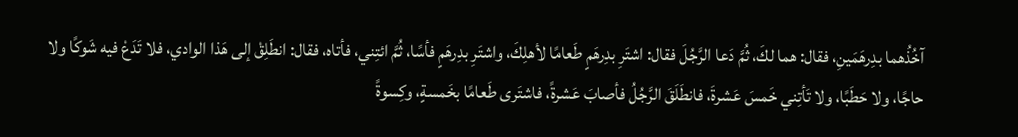آخُذُهما بدِرهَمَينِ، فقال: هما لكَ، ثُمَّ دَعا الرَّجُلَ فقال: اشتَرِ بدِرهَمٍ طَعامًا لأهلِكَ، واشتَرِ بدِرهَمٍ فأسًا، ثُمَّ ائتِني، فأتاه، فقال: انطَلِقْ إلى هَذا الوادي، فلا تَدَعْ فيه شَوكًا ولا حاجًا، ولا حَطَبًا، ولا تَأتِني خَمسَ عَشرةَ، فانطَلَقَ الرَّجُلُ فأصابَ عَشرةً، فاشتَرى طَعامًا بخَمسةٍ، وكِسوةً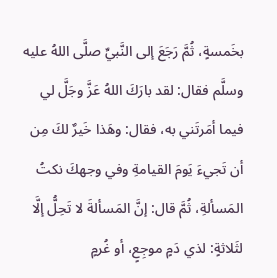بخَمسةٍ، ثُمَّ رَجَعَ إلى النَّبيِّ صلَّى اللهُ عليه وسلَّم فقال: لقد بارَكَ اللهُ عَزَّ وجَلَّ لي فيما أمَرتَني به، فقال: وهَذا خَيرٌ لكَ مِن أن تَجيءَ يَومَ القيامةِ وفي وجهكَ نكتُ المَسألةِ، ثُمَّ قال: إنَّ المَسألةَ لا تَحِلُّ إلَّا لثَلاثةٍ: لذي دَمٍ موجِعٍ، أو غُرمٍ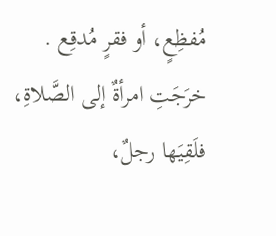مُفظِعٍ، أو فقرٍ مُدقِع .
خرَجَتِ امرأةٌ إلى الصَّلاةِ، فلَقِيَها رجلٌ،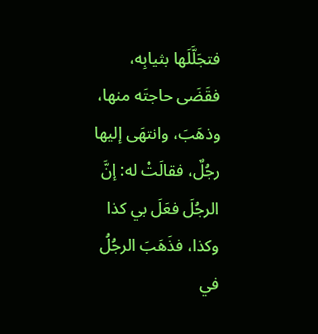فتجَلَّلَها بثيابِه، فقَضَى حاجتَه منها، وذهَبَ، وانتهَى إليها رجُلٌ، فقالَتْ له: إنَّ الرجُلَ فعَلَ بي كذا وكذا، فذَهَبَ الرجُلُ في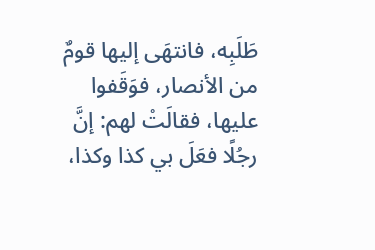طَلَبِه، فانتهَى إليها قومٌ من الأنصار، فوَقَفوا عليها، فقالَتْ لهم: إنَّ رجُلًا فعَلَ بي كذا وكذا،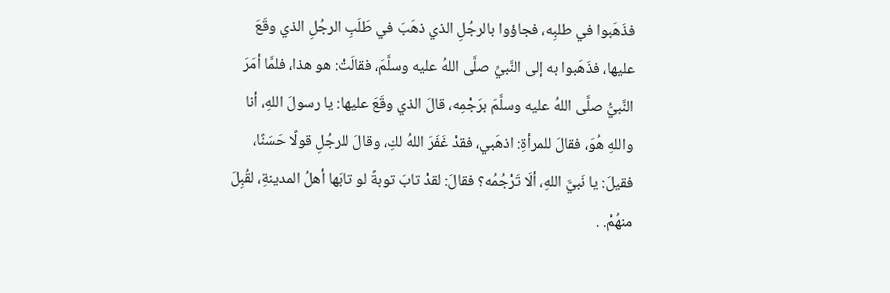فذَهَبوا في طلبِه، فجاؤوا بالرجُلِ الذي ذهَبَ في طَلَبِ الرجُلِ الذي وقَعَ عليها، فذَهَبوا به إلى النَّبيِّ صلَّى اللهُ عليه وسلَّمَ، فقالَتْ: هو هذا، فلمَّا أمَرَ النَّبيُّ صلَّى اللهُ عليه وسلَّمَ برَجْمِه، قالَ الذي وقَعَ عليها: يا رسولَ اللهِ، أنا واللهِ هُوَ، فقالَ للمرأةِ: اذهَبي، فقدْ غَفَرَ اللهُ لكِ، وقالَ للرجُلِ قولًا حَسَنًا، فقيلَ: يا نَبيَّ اللهِ، ألَا تَرْجُمُه؟ فقالَ: لقدْ تابَ توبةً لو تابَها أهلُ المدينةِ، لقُبِلَ منهُمْ. .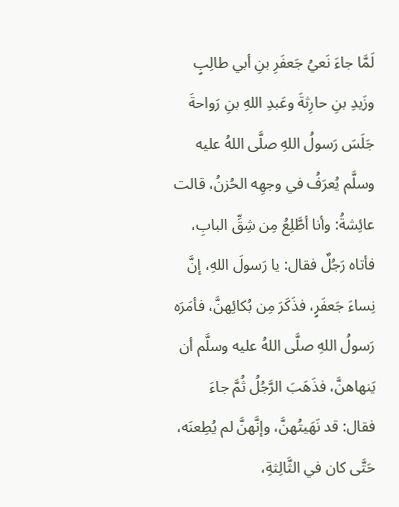لَمَّا جاءَ نَعيُ جَعفَرِ بنِ أبي طالِبٍ وزَيدِ بنِ حارِثةَ وعَبدِ اللهِ بنِ رَواحةَ جَلَسَ رَسولُ اللهِ صلَّى اللهُ عليه وسلَّم يُعرَفُ في وجهِه الحُزنُ، قالت عائِشةُ: وأنا أطَّلِعُ مِن شِقِّ البابِ، فأتاه رَجُلٌ فقال: يا رَسولَ اللهِ، إنَّ نِساءَ جَعفَرٍ، فذَكَرَ مِن بُكائِهنَّ، فأمَرَه رَسولُ اللهِ صلَّى اللهُ عليه وسلَّم أن يَنهاهنَّ، فذَهَبَ الرَّجُلُ ثُمَّ جاءَ فقال: قد نَهَيتُهنَّ، وإنَّهنَّ لم يُطِعنَه، حَتَّى كان في الثَّالِثةِ،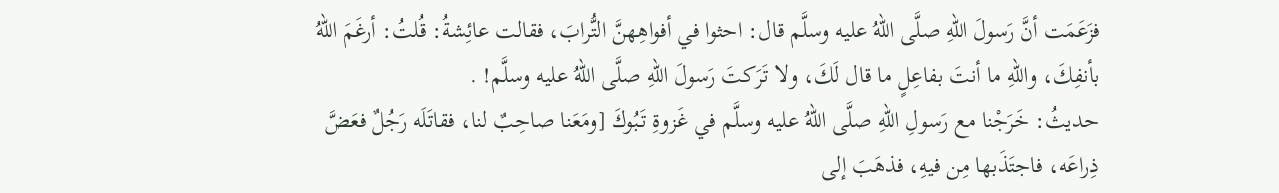فزَعَمَت أنَّ رَسولَ اللهِ صلَّى اللهُ عليه وسلَّم قال: احثوا في أفواهِهنَّ التُّرابَ، فقالت عائِشةُ: قُلتُ: أرغَمَ اللهُ بأنفِكَ، واللهِ ما أنتَ بفاعِلٍ ما قال لَكَ، ولا تَرَكتَ رَسولَ اللهِ صلَّى اللهُ عليه وسلَّم! .
حديثُ: خَرَجْنا مع رَسولِ اللهِ صلَّى اللهُ عليه وسلَّم في غَزوةِ تَبُوكَ [ومَعَنا صاحِبٌ لنا، فقاتَلَه رَجُلٌ فعَضَّ ذِراعَه، فاجتَذَبها مِن فيهِ، فذهَبَ إلى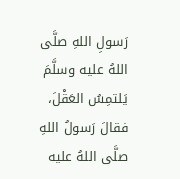رَسولِ اللهِ صلَّى اللهُ عليه وسلَّمَ يَلتمِسُ العَقْلَ، فقالَ رَسولُ اللهِ صلَّى اللهُ عليه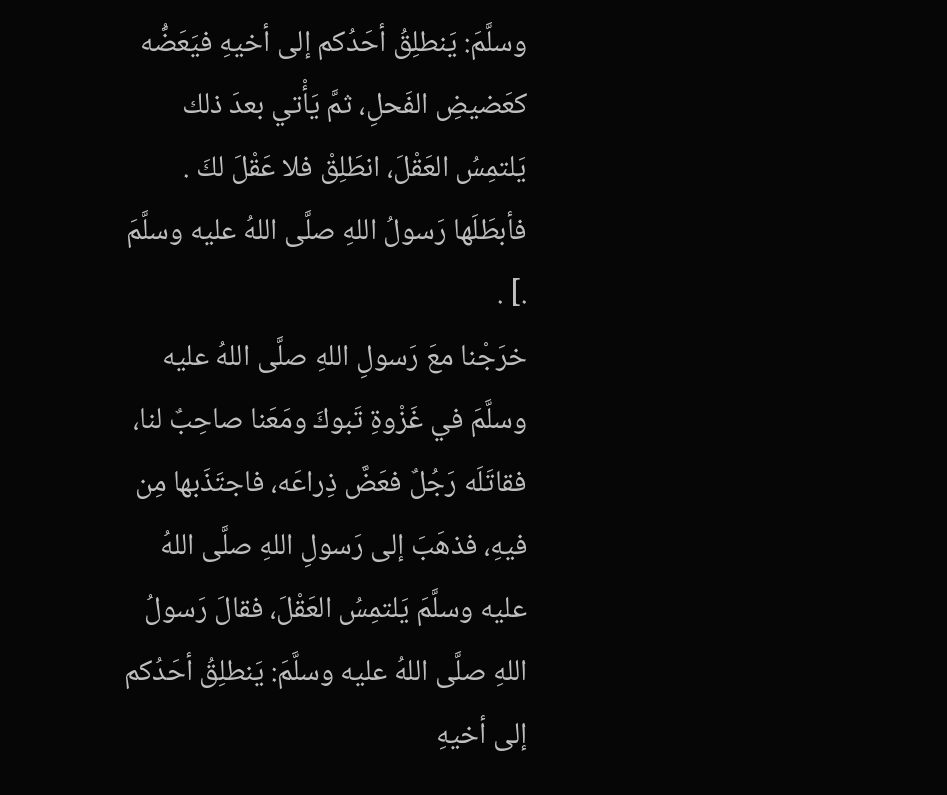وسلَّمَ: يَنطلِقُ أحَدُكم إلى أخيهِ فيَعَضُّه كعَضيضِ الفَحلِ، ثمَّ يَأْتي بعدَ ذلك يَلتمِسُ العَقْلَ، انطَلِقْ فلا عَقْلَ لكَ . فأبطَلَها رَسولُ اللهِ صلَّى اللهُ عليه وسلَّمَ .] .
خرَجْنا معَ رَسولِ اللهِ صلَّى اللهُ عليه وسلَّمَ في غَزْوةِ تَبوكَ ومَعَنا صاحِبٌ لنا، فقاتَلَه رَجُلٌ فعَضَّ ذِراعَه، فاجتَذَبها مِن فيهِ، فذهَبَ إلى رَسولِ اللهِ صلَّى اللهُ عليه وسلَّمَ يَلتمِسُ العَقْلَ، فقالَ رَسولُ اللهِ صلَّى اللهُ عليه وسلَّمَ: يَنطلِقُ أحَدُكم إلى أخيهِ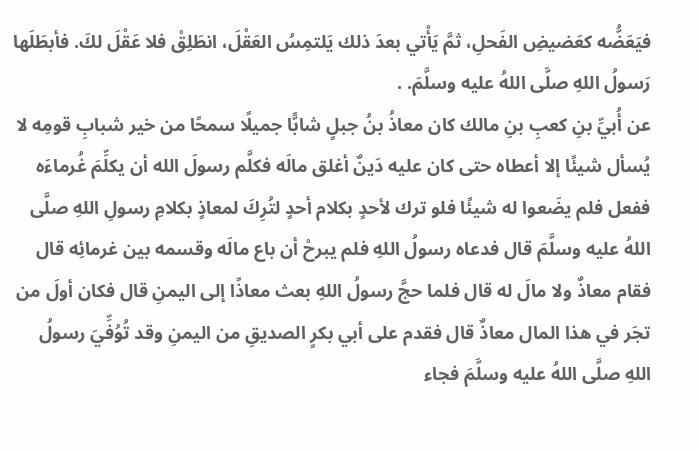فيَعَضُّه كعَضيضِ الفَحلِ، ثمَّ يَأْتي بعدَ ذلك يَلتمِسُ العَقْلَ، انطَلِقْ فلا عَقْلَ لكَ. فأبطَلَها رَسولُ اللهِ صلَّى اللهُ عليه وسلَّمَ. .
عن أُبيِّ بنِ كعبِ بنِ مالك كان معاذُ بنُ جبلٍ شابًّا جميلًا سمحًا من خير شبابِ قومِه لا يُسأل شيئًا إلا أعطاه حتى كان عليه دَينٌ أغلق مالَه فكلَّم رسولَ الله أن يكلِّمَ غُرماءَه ففعل فلم يضَعوا له شيئًا فلو ترك لأحدٍ بكلام أحدٍ لتُرِكَ لمعاذٍ بكلامِ رسولِ اللهِ صلَّى اللهُ عليه وسلَّمَ قال فدعاه رسولُ اللهِ فلم يبرحْ أن باع مالَه وقسمه بين غرمائِه قال فقام معاذٌ ولا مالَ له قال فلما حجَّ رسولُ اللهِ بعث معاذًا إلى اليمنِ قال فكان أولَ من تجَر في هذا المال معاذٌ قال فقدم على أبي بكرٍ الصديقِ من اليمنِ وقد تُوُفِّيَ رسولُ اللهِ صلَّى اللهُ عليه وسلَّمَ فجاء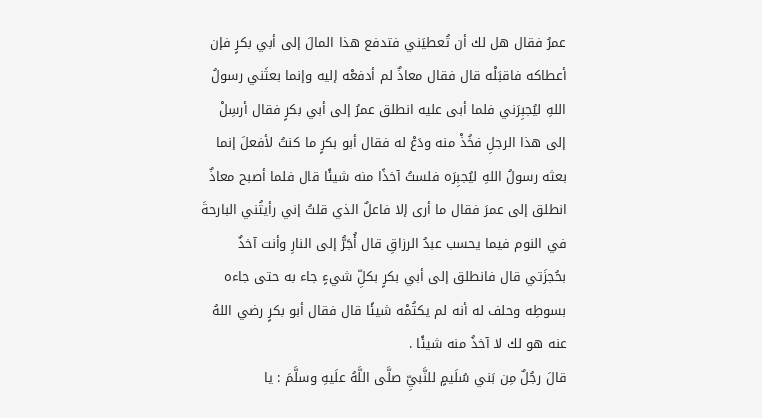عمرُ فقال هل لك أن تُعطيَني فتدفع هذا المالَ إلى أبي بكرٍ فإن أعطاكه فاقبَلْه قال فقال معاذٌ لم أدفعْه إليه وإنما بعثَني رسولُ اللهِ ليُجبِرَني فلما أبى عليه انطلق عمرُ إلى أبي بكرٍ فقال أرسِلْ إلى هذا الرجلِ فخُذْ منه ودَعْ له فقال أبو بكرٍ ما كنتُ لأفعلَ إنما بعثه رسولُ اللهِ ليُجبِرَه فلستُ آخذًا منه شيئًا قال فلما أصبح معاذٌ انطلق إلى عمرَ فقال ما أرى إلا فاعلٌ الذي قلتُ إني رأيتُني البارحةَ في النوم فيما يحسب عبدُ الرزاقِ قال أُجَرُّ إلى النارِ وأنت آخذٌ بحُجزَتي قال فانطلق إلى أبي بكرٍ بكلِّ شيءٍ جاء به حتى جاءه بسوطِه وحلف له أنه لم يكتُمْه شيئًا قال فقال أبو بكرٍ رضي اللهُ عنه هو لك لا آخذُ منه شيئًا .
قالَ رجُلٌ مِن بَني سُلَيمٍ للنَّبيِّ صلَّى اللَّهُ علَيهِ وسلَّمَ : يا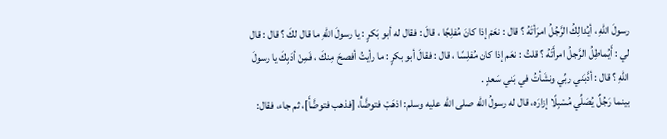رسولَ اللهِ ، أيُدالِكُ الرَّجُلُ امرَأتَهُ ؟ قال : نعَمْ إذا كانَ مُفلِجًا ، قالَ : فقال له أبو بَكرٍ : يا رسولَ اللهِ ما قال لكَ ؟ قال : قال لي : أَيُماطِلُ الرَّجلُ امرأَتَهُ ؟ قلتُ : نعَم إذا كان مُفلِسًا ، قال : فقالَ أبو بكرٍ : ما رأيتُ أفصحَ مِنكَ ، فَمِنْ أدَبِكَ يا رسولَ اللهِ ؟ قال : أدَّبَني ربِّي ونشَأتُ في بَني سَعدٍ .
بينما رَجُلٌ يُصَلِّي مُسْبِلًا إزارَه، قال له رسولُ الله صلى الله عليه وسلم: اذهَبْ فتوضَّأْ، [فذهب فتوضَّأَ]، ثم جاء، فقال: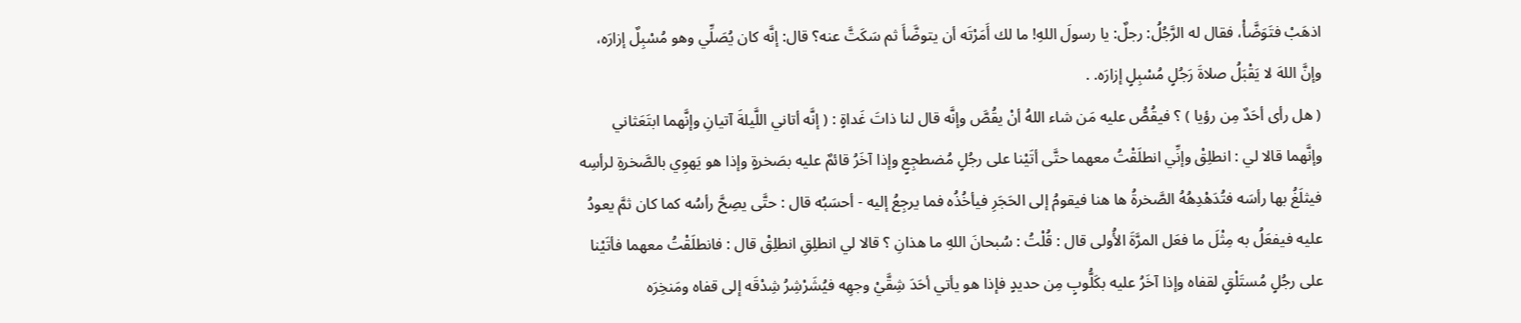اذهَبْ فتَوَضَّأْ، فقال له الرَّجُلُ: رجلٌ: يا رسولَ اللهِ! ما لك أَمَرْتَه أن يتوضَّأَ ثم سَكَتَّ عنه؟ قال: إنَّه كان يُصَلِّي وهو مُسْبِلٌ إزارَه، وإنَّ اللهَ لا يَقْبَلُ صلاةَ رَجُلٍ مُسْبِلٍ إزارَه. .
( هل رأى أحَدٌ مِن رؤيا ) ؟ فيقُصُّ عليه مَن شاء اللهُ أنْ يقُصَّ وإنَّه قال لنا ذاتَ غَداةٍ : ( إنَّه أتاني اللَّيلةَ آتيانِ وإنَّهما ابتَعَثاني وإنَّهما قالا لي : انطلِقْ وإنِّي انطلَقْتُ معهما حتَّى أتَيْنا على رجُلٍ مُضطجِعٍ وإذا آخَرُ قائمٌ عليه بصَخرةٍ وإذا هو يَهوِي بالصَّخرةِ لرأسِه فيثلَغُ بها رأسَه فتُدَهْدِهُهُ الصَّخرةُ ها هنا فيقومُ إلى الحَجَرِ فيأخُذُه فما يرجِعُ إليه - أحسَبُه قال : حتَّى يصِحَّ رأسُه كما كان ثمَّ يعودُ عليه فيفعَلُ به مِثْلَ ما فعَل المرَّةَ الأُولى قال : قُلْتُ : سُبحانَ اللهِ ما هذانِ ؟ قالا لي انطلِقِ انطلِقْ قال : فانطلَقْتُ معهما فأتَيْنا على رجُلٍ مُستَلْقٍ لقفاه وإذا آخَرُ عليه بكَلُّوبٍ مِن حديدٍ فإذا هو يأتي أحَدَ شِقَّيْ وجهِه فيُشَرْشِرُ شِدْقَه إلى قفاه ومَنخِرَه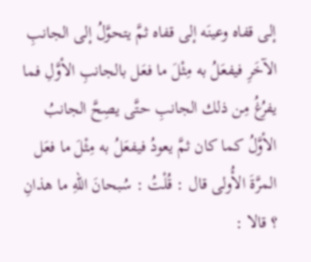إلى قفاه وعينَه إلى قفاه ثمَّ يتحوَّلُ إلى الجانبِ الآخَرِ فيفعَلُ به مِثْلَ ما فعَل بالجانبِ الأوَّلِ فما يفرُغُ مِن ذلك الجانبِ حتَّى يصِحَّ الجانبُ الأوَّلُ كما كان ثمَّ يعودُ فيفعَلُ به مِثْلَ ما فعَل المرَّةَ الأُولى قال : قُلْتُ : سُبحانَ اللهِ ما هذانِ ؟ قالا :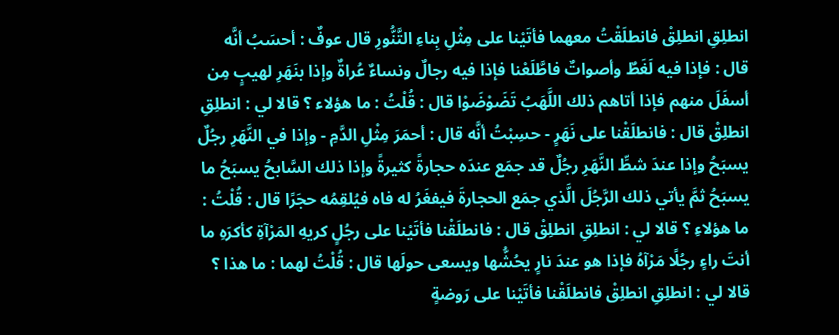انطلِقِ انطلِقْ فانطلَقْتُ معهما فأتَيْنا على مِثْلِ بِناءِ التَّنُّورِ قال عوفٌ : أحسَبُ أنَّه قال : فإذا فيه لَغَطٌ وأصواتٌ فاطَّلَعْنا فإذا فيه رجالٌ ونساءٌ عُراةٌ وإذا بنَهَرِ لهيبٍ مِن أسفَلَ منهم فإذا أتاهم ذلك اللَّهَبُ تَضَوْضَوْا قال : قُلْتُ : ما هؤلاء ؟ قالا لي : انطلِقِ انطلِقْ قال : فانطلَقْنا على نَهَرٍ - حسِبْتُ أنَّه قال : أحمَرَ مِثْلِ الدَّمِ - وإذا في النَّهَرِ رجُلٌ يسبَحُ وإذا عندَ شطِّ النَّهَرِ رجُلٌ قد جمَع عندَه حجارةً كثيرةً وإذا ذلك السَّابحُ يسبَحُ ما يسبَحُ ثمَّ يأتي ذلك الرَّجُلَ الَّذي جمَع الحجارةَ فيفغَرُ له فاه فيُلقِمُه حجَرًا قال : قُلْتُ : ما هؤلاءِ ؟ قالا لي : انطلِقِ انطلِقْ قال : فانطلَقْنا فأتَيْنا على رجُلٍ كريهِ المَرْآةِ كأكرَهِ ما أنتَ راءٍ رجُلًا مَرْآهُ فإذا هو عندَ نارٍ يحُشُّها ويسعى حولَها قال : قُلْتُ لهما : ما هذا ؟ قالا لي : انطلِقِ انطلِقْ فانطلَقْنا فأتَيْنا على رَوضةٍ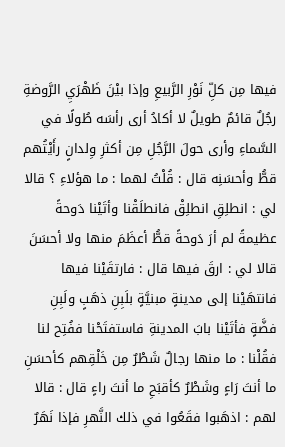فيها مِن كلِّ نَوْرِ الرَّبيعِ وإذا بيْنَ ظَهْرَيِ الرَّوضةِ رجُلٌ قائمٌ طويلٌ لا أكادُ أرى رأسَه طُولًا في السَّماءِ وأرى حولَ الرَّجُلِ مِن أكثرِ وِلدانٍ رأَيْتُهم قطُّ وأحسَنِه قال : قُلْتُ لهما : ما هؤلاءِ ؟ قالا لي : انطلِقِ انطلِقْ فانطلَقْنا وأتَيْنا دَوحةً عظيمةً لم أرَ دَوحةً قطُّ أعظَمَ منها ولا أحسَنَ قالا لي : ارقَ فيها قال : فارتقَيْنا فيها فانتهَيْنا إلى مدينةٍ مبنيَّةٍ بلَبِنِ ذهَبٍ ولَبِنِ فضَّةٍ فأتَيْنا بابَ المدينةِ فاستفتَحْنا ففُتِح لنا فقُلْنا : ما منها رجالٌ شَطْرٌ مِن خَلْقِهم كأحسَنِ ما أنتَ رَاءٍ وشَطْرٌ كأقبَحِ ما أنتَ راءٍ قال : قالا لهم : اذهَبوا فقَعُوا في ذلك النَّهرِ فإذا نَهَرٌ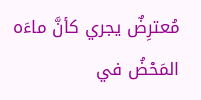مُعترِضٌ يجري كأنَّ ماءَه المَحْضُ في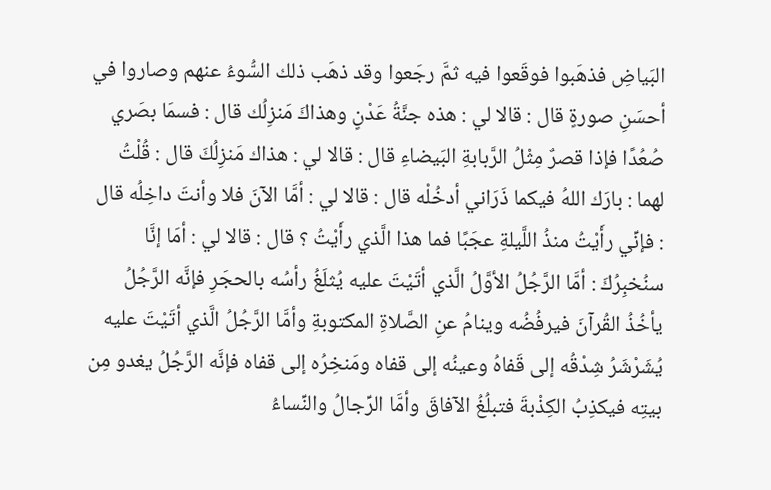البَياضِ فذهَبوا فوقَعوا فيه ثمَّ رجَعوا وقد ذهَب ذلك السُّوءُ عنهم وصاروا في أحسَنِ صورةٍ قال : قالا لي : هذه جنَّةُ عَدْنٍ وهذاكَ مَنزِلُك قال : فسمَا بصَري صُعُدًا فإذا قصرٌ مِثْلُ الرَّبابةِ البَيضاءِ قال : قالا لي : هذاك مَنزِلُكَ قال : قُلْتُ لهما : بارَك اللهُ فيكما ذَرَاني أدخُلْه قال : قالا لي : أمَّا الآنَ فلا وأنتَ داخِلُه قال : فإنِّي رأَيْتُ منذُ اللَّيلةِ عجَبًا فما هذا الَّذي رأَيْتُ ؟ قال : قالا لي : أمَا إنَّا سنُخبِرُكَ : أمَّا الرَّجُلُ الأوَّلُ الَّذي أتَيْتَ عليه يُثلَغُ رأسُه بالحجَرِ فإنَّه الرَّجُلُ يأخُذُ القُرآنَ فيرفُضُه وينامُ عنِ الصَّلاةِ المكتوبةِ وأمَّا الرَّجُلُ الَّذي أتَيْتَ عليه يُشَرْشَرُ شِدْقُه إلى قَفاهُ وعينُه إلى قفاه ومَنخِرُه إلى قفاه فإنَّه الرَّجُلُ يغدو مِن بيتِه فيكذِبُ الكِذْبةَ فتبلُغُ الآفاقَ وأمَّا الرِّجالُ والنِّساءُ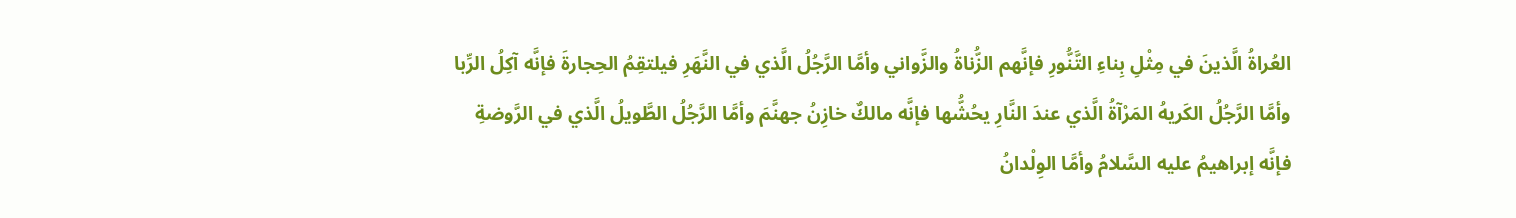العُراةُ الَّذينَ في مِثْلِ بِناءِ التَّنُّورِ فإنَّهم الزُّناةُ والزَّواني وأمَّا الرَّجُلُ الَّذي في النَّهَرِ فيلتقِمُ الحِجارةَ فإنَّه آكِلُ الرِّبا وأمَّا الرَّجُلُ الكَريهُ المَرْآةُ الَّذي عندَ النَّارِ يحُشُّها فإنَّه مالكٌ خازِنُ جهنَّمَ وأمَّا الرَّجُلُ الطَّويلُ الَّذي في الرَّوضةِ فإنَّه إبراهيمُ عليه السَّلامُ وأمَّا الوِلْدانُ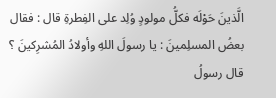الَّذينَ حَوْلَه فكلُّ مولودٍ وُلِد على الفِطرةِ قال : فقال بعضُ المسلِمينَ : يا رسولَ اللهِ وأولادُ المُشرِكينَ ؟ قال رسولُ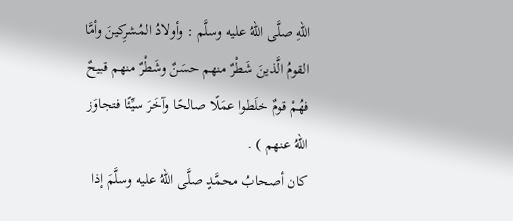اللهِ صلَّى اللهُ عليه وسلَّم : وأولادُ المُشرِكينَ وأمَّا القومُ الَّذينَ شَطْرٌ منهم حسَنٌ وشَطْرٌ منهم قبيحٌ فهُمْ قومٌ خلَطوا عمَلًا صالحًا وآخَرَ سيِّئًا فتجاوَز اللهُ عنهم ) .
كان أصحابُ محمَّدٍ صلَّى اللهُ عليه وسلَّمَ إذا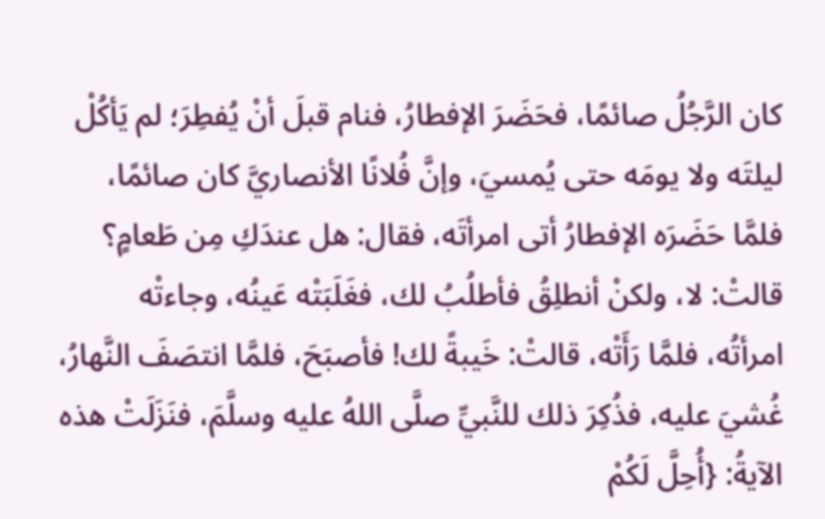كان الرَّجُلُ صائمًا، فحَضَرَ الإفطارُ، فنام قبلَ أنْ يُفطِرَ؛ لم يَأكُلْ ليلتَه ولا يومَه حتى يُمسيَ، وإنَّ فُلانًا الأنصاريَّ كان صائمًا، فلمَّا حَضَرَه الإفطارُ أتى امرأتَه، فقال: هل عندَكِ مِن طَعامٍ؟ قالتْ: لا، ولكنْ أنطلِقُ فأطلُبُ لك، فغَلَبَتْه عَينُه، وجاءتْه امرأتُه، فلمَّا رَأَتْه، قالتْ: خَيبةً لك! فأصبَحَ، فلمَّا انتصَفَ النَّهارُ، غُشيَ عليه، فذُكِرَ ذلك للنَّبيِّ صلَّى اللهُ عليه وسلَّمَ، فنَزَلَتْ هذه الآيةُ: {أُحِلَّ لَكُمْ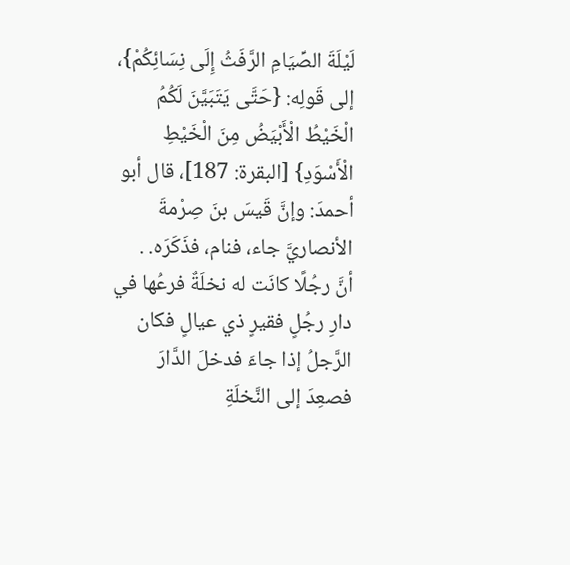لَيْلَةَ الصِّيَامِ الرَّفَثُ إِلَى نِسَائِكُمْ}، إلى قَولِه: {حَتَّى يَتَبَيَّنَ لَكُمُ الْخَيْطُ الْأَبْيَضُ مِنَ الْخَيْطِ الْأَسْوَدِ} [البقرة: 187]، قال أبو أحمدَ: وإنَّ قَيسَ بنَ صِرْمةَ الأنصاريَّ جاء، فنام، فذَكَرَه. .
أنَّ رجُلًا كانَت له نخلَةٌ فرعُها في دارِ رجُلٍ فقيرٍ ذي عيالٍ فكان الرَّجلُ إذا جاءَ فدخلَ الدَّارَ فصعِدَ إلى النَّخلَةِ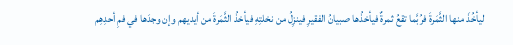ليأخُذَ منها الثَّمَرةَ فرُبَّما تقعُ ثمرةٌ فيأخذُها صبيانُ الفقيرِ فينزِلُ من نخلتِهِ فيأخذُ الثَّمَرةَ من أيديهم وإن وجدَها في فمِ أحدِهِم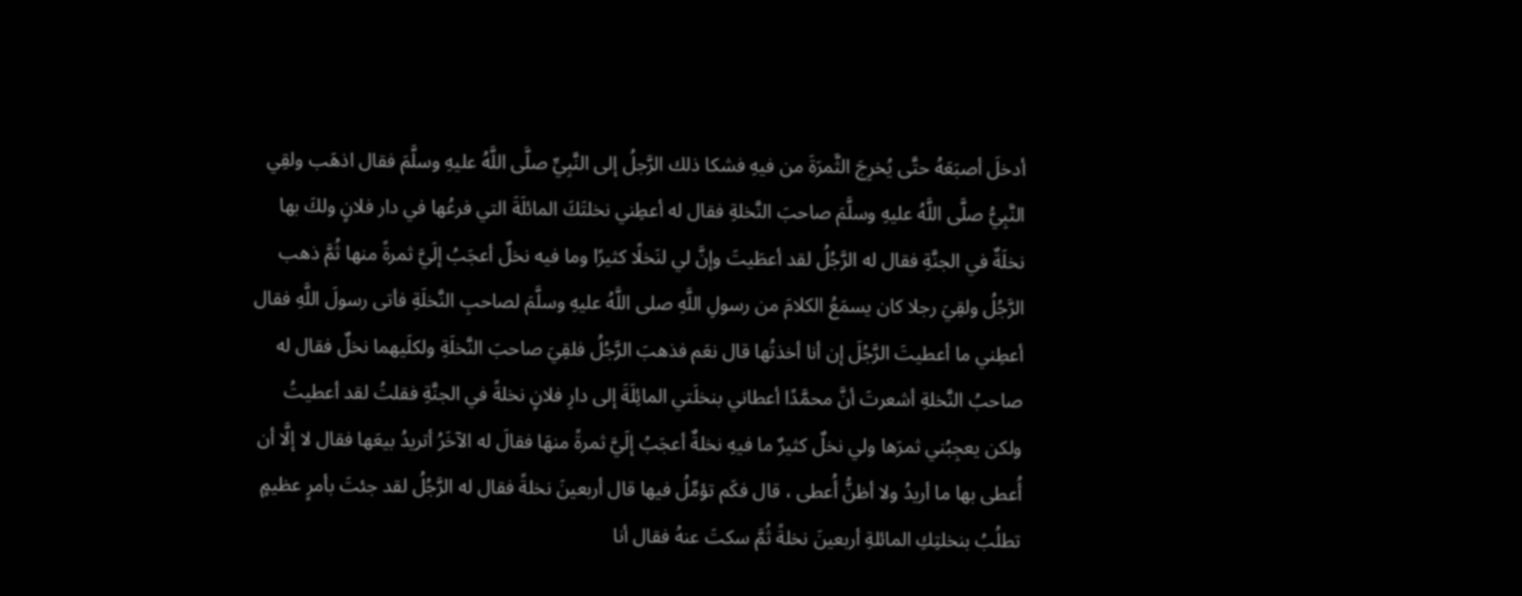أدخلَ أصبَعَهُ حتَّى يُخرِجَ الثَّمرَةَ من فيهِ فشكا ذلك الرَّجلُ إلى النَّبِيِّ صلَّى اللَّهُ عليهِ وسلَّمَ فقال اذهَب ولقِي النَّبِيُّ صلَّى اللَّهُ عليهِ وسلَّمَ صاحبَ النَّخلةِ فقال له أعطِني نخلتَكَ المائلَةَ التي فرعُها في دار فلانٍ ولكَ بها نخلَةٌ في الجنَّةِ فقال له الرَّجُلُ لقد أعطَيتَ وإنَّ لي لنَخلًا كثيرًا وما فيه نخلٌ أعجَبُ إلَيَّ ثمرةً منها ثُمَّ ذهب الرَّجُلُ ولقِيَ رجلا كان يسمَعُ الكلامَ من رسولِ اللَّهِ صلى اللَّهُ عليهِ وسلَّمَ لصاحبِ النَّخلَةِ فأتى رسولَ اللَّهِ فقال أعطِني ما أعطيتَ الرَّجُلَ إن أنا أخذتُها قال نعَم فذهبَ الرَّجُلُ فلقِيَ صاحبَ النَّخلَةِ ولكلَيهما نخلٌ فقال له صاحبُ النَّخلةِ أشعرتَ أنَّ محمَّدًا أعطاني بنخلَتي المائِلَةَ إلى دارِ فلانٍ نخلةً في الجنَّةِ فقلتُ لقد أعطيتُ ولكن يعجِبُني ثمرَها ولي نخلٌ كثيرٌ ما فيهِ نخلةٌ أعجَبُ إلَيَّ ثمرةً منهَا فقالَ له الآخَرُ أتريدُ بيعَها فقال لا إلَّا أن أُعطى بها ما أريدُ ولا أظنُّ أُعطى ، قال فكَم تؤمِّلُ فيها قال أربعينَ نخلةً فقال له الرَّجُلُ لقد جئتَ بأمرٍ عظيمٍ تطلُبُ بنخلتِكِ المائلةِ أربعينَ نخلةً ثُمَّ سكتَ عنهُ فقال أنا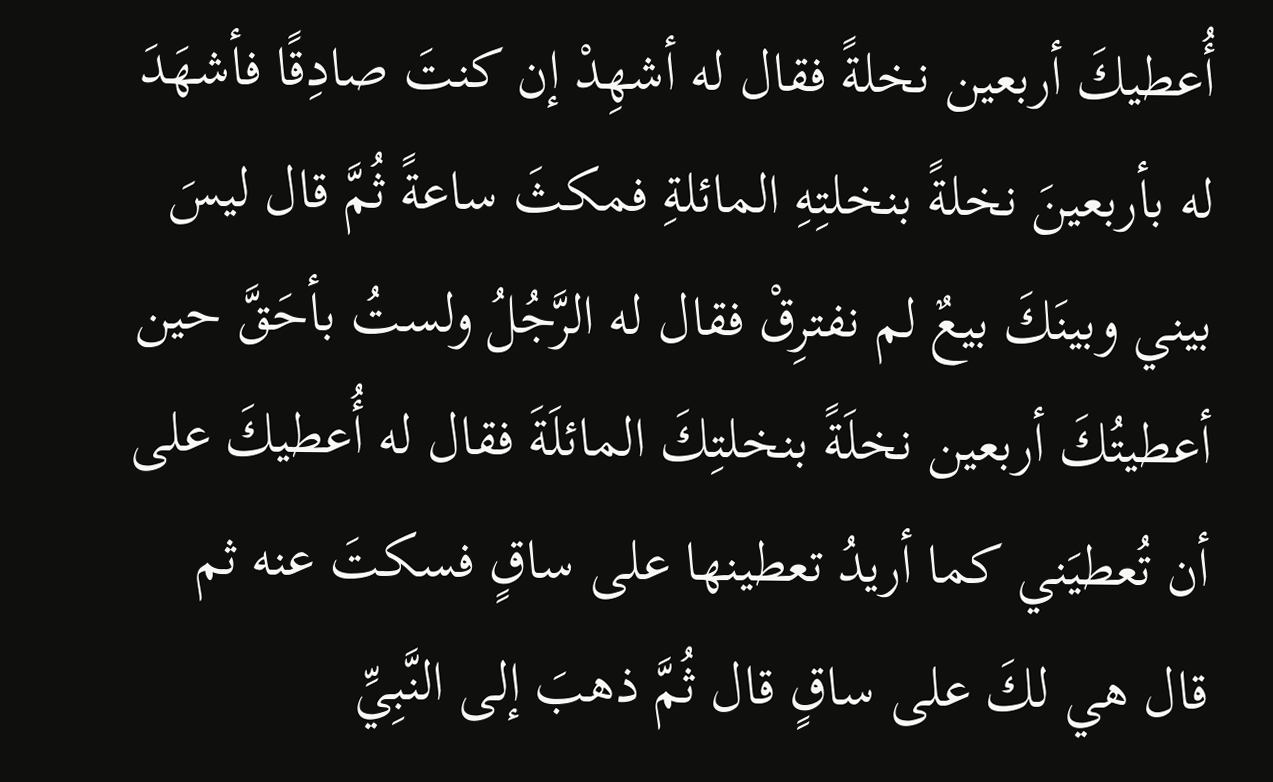أُعطيكَ أربعين نخلةً فقال له أشهِدْ إن كنتَ صادِقًا فأشهَدَ له بأربعينَ نخلةً بنخلتِهِ المائلةِ فمكثَ ساعةً ثُمَّ قال ليسَ بيني وبينَكَ بيعٌ لم نفترِقْ فقال له الرَّجُلُ ولستُ بأحَقَّ حين أعطيتُكَ أربعين نخلَةً بنخلتِكَ المائلَةَ فقال له أُعطيكَ على أن تُعطيَني كما أريدُ تعطينها على ساقٍ فسكتَ عنه ثم قال هي لكَ على ساقٍ قال ثُمَّ ذهبَ إلى النَّبِيِّ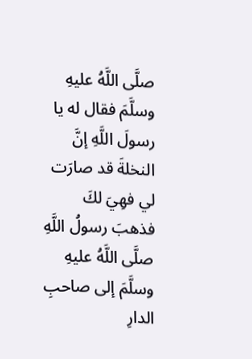صلَّى اللَّهُ عليهِ وسلَّمَ فقال له يا رسولَ اللَّهِ إنَّ النخلةَ قد صارَت لي فهِيَ لكَ فذهبَ رسولُ اللَّهِ صلَّى اللَّهُ عليهِ وسلَّمَ إلى صاحبِ الدارِ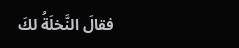فقالَ النَّخلَةُ لكَ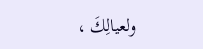ولعيالِكَ ،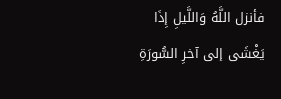فأنزل اللَّهُ وَاللَّيلِ إِذَا يَغْشَى إلى آخرِ السُّورَةِ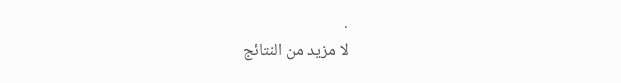.
لا مزيد من النتائج